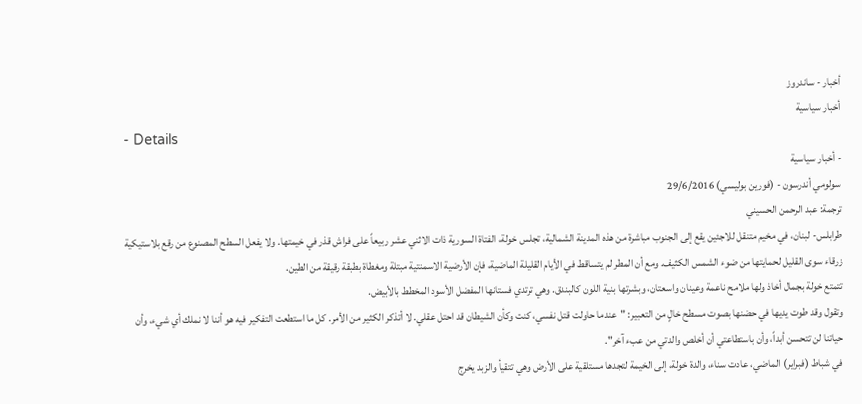أخبار - ساندروز
أخبار سياسية
- Details
- أخبار سياسية
سولومي أندرسون - (فورين بوليسي) 29/6/2016
ترجمة: عبد الرحمن الحسيني
طرابلس- لبنان، في مخيم متنقل للاجئين يقع إلى الجنوب مباشرة من هذه المدينة الشمالية، تجلس خولة، الفتاة السورية ذات الاثني عشر ربيعاً على فراش قذر في خيمتها. ولا يفعل السطح المصنوع من رقع بلاستيكية زرقاء سوى القليل لحمايتها من ضوء الشمس الكثيف. ومع أن المطر لم يتساقط في الأيام القليلة الماضية، فإن الأرضية الاسمنتية مبتلة ومغطاة بطبقة رقيقة من الطين.
تتمتع خولة بجمال أخاذ ولها ملامح ناعمة وعينان واسعتان، وبشرتها بنية اللون كالبندق. وهي ترتدي فستانها المفضل الأسود المخطط بالأبيض.
وتقول وقد طوت يديها في حضنها بصوت مسطح خالٍ من التعبير: "عندما حاولت قتل نفسي، كنت وكأن الشيطان قد احتل عقلي. لا أتذكر الكثير من الأمر. كل ما استطعت التفكير فيه هو أننا لا نملك أي شيء، وأن حياتنا لن تتحسن أبداً، وأن باستطاعتي أن أخلص والدتي من عبء آخر".
في شباط (فبراير) الماضي، عادت سناء، والدة خولة، إلى الخيمة لتجدها مستلقية على الأرض وهي تتقيأ والزبد يخرج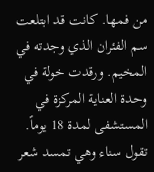من فمها. كانت قد ابتلعت سم الفئران الذي وجدته في المخيم. ورقدت خولة في وحدة العناية المركزة في المستشفى لمدة 18 يوماً.
تقول سناء وهي تمسد شعر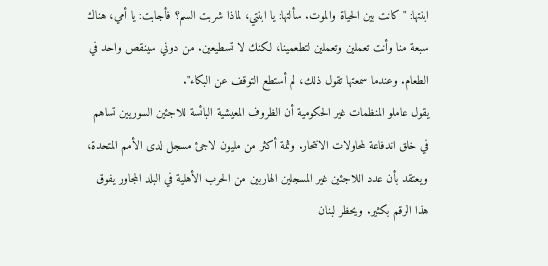ابنتها: "كانت بين الحياة والموت. سألتها: يا ابنتي، لماذا شربت السم؟ فأجابت: يا أمي، هناك سبعة منا وأنت تعملين وتعملين لتطعمينا، لكنك لا تسطيعين. من دوني سينقص واحد في الطعام. وعندما سمعتها تقول ذلك، لم أستطع التوقف عن البكاء".
يقول عاملو المنظمات غير الحكومية أن الظروف المعيشية البائسة للاجئين السوريين تساهم في خلق اندفاعة لمحاولات الانتحار. وثمة أكثر من مليون لاجئ مسجل لدى الأمم المتحدة، ويعتقد بأن عدد اللاجئين غير المسجلين الهاربين من الحرب الأهلية في البلد المجاور يفوق هذا الرقم بكثير. ويحظر لبنان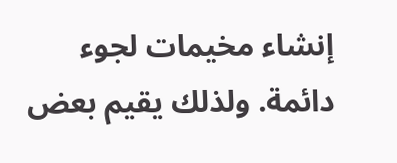إنشاء مخيمات لجوء دائمة. ولذلك يقيم بعض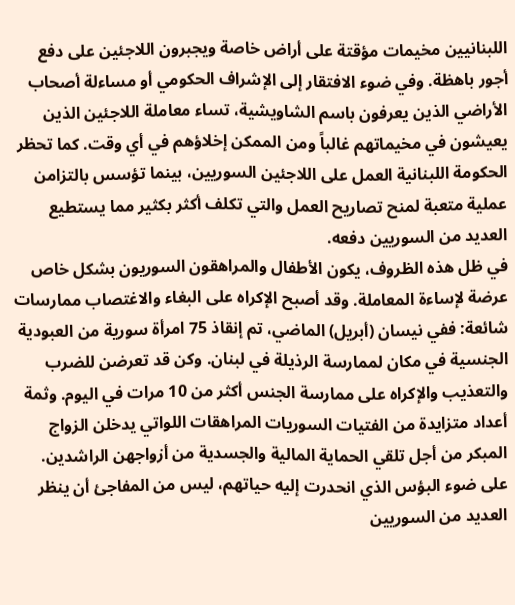اللبنانيين مخيمات مؤقتة على أراض خاصة ويجبرون اللاجئين على دفع أجور باهظة. وفي ضوء الافتقار إلى الإشراف الحكومي أو مساءلة أصحاب الأراضي الذين يعرفون باسم الشاويشية، تساء معاملة اللاجئين الذين يعيشون في مخيماتهم غالباً ومن الممكن إخلاؤهم في أي وقت. كما تحظر الحكومة اللبنانية العمل على اللاجئين السوريين، بينما تؤسس بالتزامن عملية متعبة لمنح تصاريح العمل والتي تكلف أكثر بكثير مما يستطيع العديد من السوريين دفعه.
في ظل هذه الظروف، يكون الأطفال والمراهقون السوريون بشكل خاص عرضة لإساءة المعاملة. وقد أصبح الإكراه على البغاء والاغتصاب ممارسات شائعة: ففي نيسان (أبريل) الماضي، تم إنقاذ 75 امرأة سورية من العبودية الجنسية في مكان لممارسة الرذيلة في لبنان. وكن قد تعرضن للضرب والتعذيب والإكراه على ممارسة الجنس أكثر من 10 مرات في اليوم. وثمة أعداد متزايدة من الفتيات السوريات المراهقات اللواتي يدخلن الزواج المبكر من أجل تلقي الحماية المالية والجسدية من أزواجهن الراشدين.
على ضوء البؤس الذي انحدرت إليه حياتهم، ليس من المفاجئ أن ينظر العديد من السوريين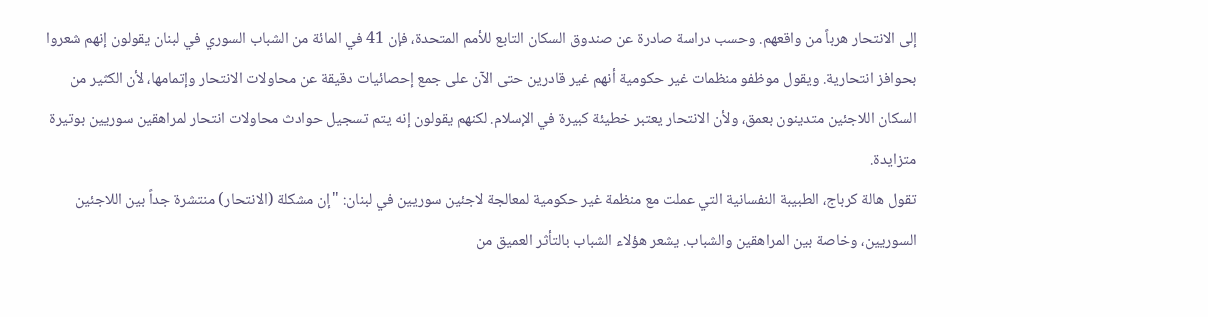إلى الانتحار هرباً من واقعهم. وحسب دراسة صادرة عن صندوق السكان التابع للأمم المتحدة، فإن 41 في المائة من الشباب السوري في لبنان يقولون إنهم شعروا بحوافز انتحارية. ويقول موظفو منظمات غير حكومية أنهم غير قادرين حتى الآن على جمع إحصائيات دقيقة عن محاولات الانتحار وإتمامها، لأن الكثير من السكان اللاجئين متدينون بعمق، ولأن الانتحار يعتبر خطيئة كبيرة في الإسلام. لكنهم يقولون إنه يتم تسجيل حوادث محاولات انتحار لمراهقين سوريين بوتيرة متزايدة.
تقول هالة كرباج، الطبيبة النفسانية التي عملت مع منظمة غير حكومية لمعالجة لاجئين سوريين في لبنان: "إن مشكلة (الانتحار) منتشرة جداً بين اللاجئين السوريين، وخاصة بين المراهقين والشباب. يشعر هؤلاء الشباب بالتأثر العميق من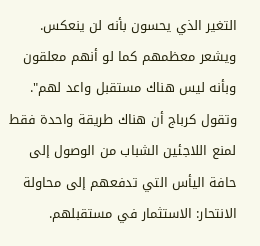التغير الذي يحسون بأنه لن ينعكس. ويشعر معظمهم كما لو أنهم معلقون وبأنه ليس هناك مستقبل واعد لهم".
وتقول كرباج أن هناك طريقة واحدة فقط لمنع اللاجئين الشباب من الوصول إلى حافة اليأس التي تدفعهم إلى محاولة الانتحار: الاستثمار في مستقبلهم.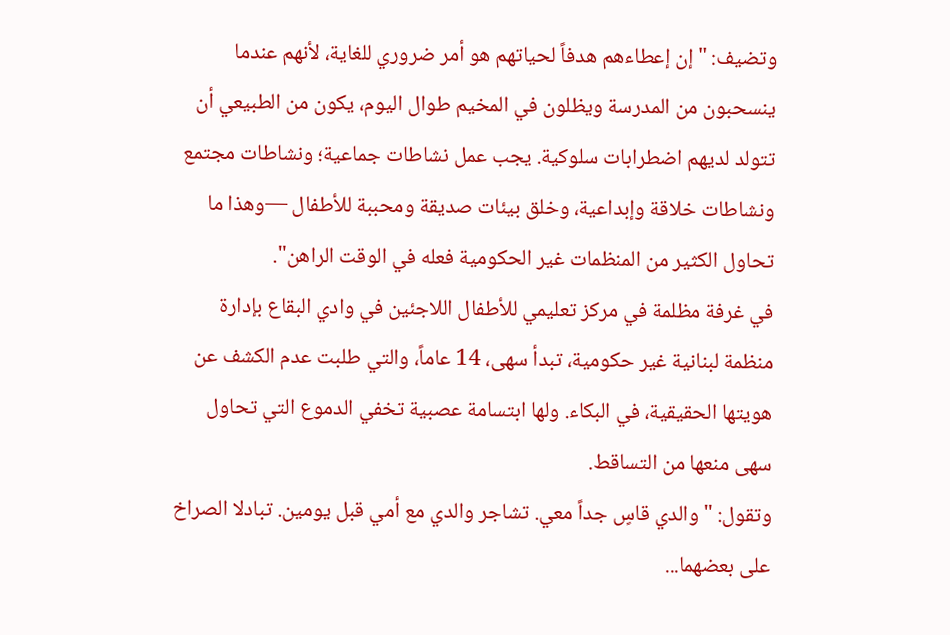وتضيف: " إن إعطاءهم هدفاً لحياتهم هو أمر ضروري للغاية، لأنهم عندما ينسحبون من المدرسة ويظلون في المخيم طوال اليوم، يكون من الطبيعي أن تتولد لديهم اضطرابات سلوكية. يجب عمل نشاطات جماعية؛ ونشاطات مجتمع ونشاطات خلاقة وإبداعية، وخلق بيئات صديقة ومحببة للأطفال —وهذا ما تحاول الكثير من المنظمات غير الحكومية فعله في الوقت الراهن".
في غرفة مظلمة في مركز تعليمي للأطفال اللاجئين في وادي البقاع بإدارة منظمة لبنانية غير حكومية، تبدأ سهى، 14 عاماً، والتي طلبت عدم الكشف عن هويتها الحقيقية، في البكاء. ولها ابتسامة عصبية تخفي الدموع التي تحاول سهى منعها من التساقط.
وتقول: "والدي قاسٍ جداً معي. تشاجر والدي مع أمي قبل يومين. تبادلا الصراخ على بعضهما...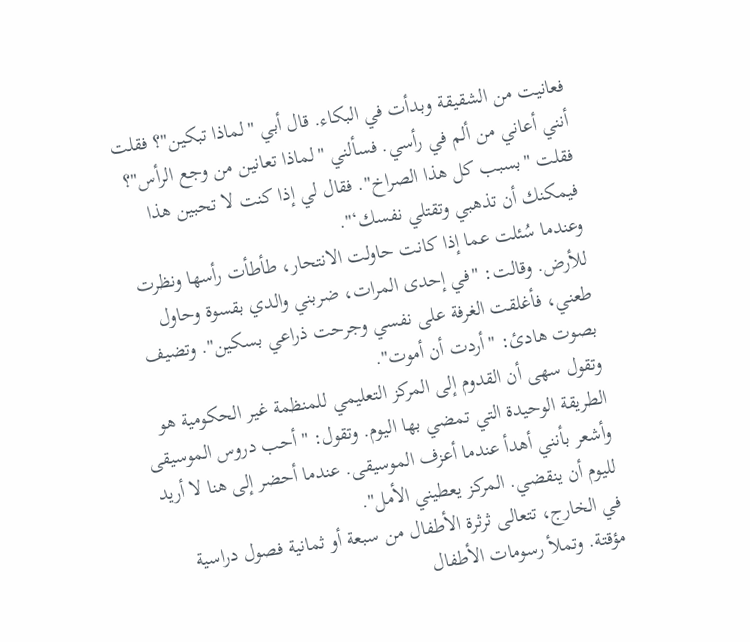فعانيت من الشقيقة وبدأت في البكاء. قال أبي "لماذا تبكين"؟ فقلت أنني أعاني من ألم في رأسي. فسألني "لماذا تعانين من وجع الرأس"؟ فقلت "بسبب كل هذا الصراخ". فقال لي إذا كنت لا تحبين هذا فيمكنك أن تذهبي وتقتلي نفسك‘".
وعندما سُئلت عما إذا كانت حاولت الانتحار، طأطأت رأسها ونظرت للأرض. وقالت: "في إحدى المرات، ضربني والدي بقسوة وحاول طعني، فأغلقت الغرفة على نفسي وجرحت ذراعي بسكين". وتضيف بصوت هادئ: "أردت أن أموت".
وتقول سهى أن القدوم إلى المركز التعليمي للمنظمة غير الحكومية هو الطريقة الوحيدة التي تمضي بها اليوم. وتقول: "أحب دروس الموسيقى وأشعر بأنني أهدأ عندما أعزف الموسيقى. عندما أحضر إلى هنا لا أريد لليوم أن ينقضي. المركز يعطيني الأمل".
في الخارج، تتعالى ثرثرة الأطفال من سبعة أو ثمانية فصول دراسية مؤقتة. وتملأ رسومات الأطفال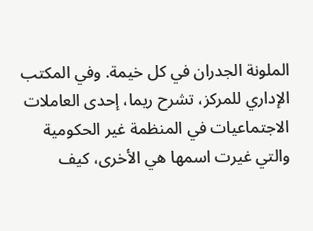الملونة الجدران في كل خيمة. وفي المكتب الإداري للمركز، تشرح ريما، إحدى العاملات الاجتماعيات في المنظمة غير الحكومية والتي غيرت اسمها هي الأخرى، كيف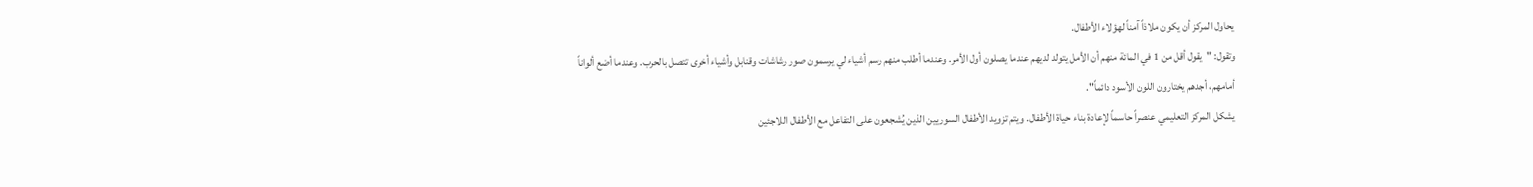يحاول المركز أن يكون ملاذاً آمناً لهؤلاء الأطفال.
وتقول: "يقول أقل من 1 في المائة منهم أن الأمل يتولد لديهم عندما يصلون أول الأمر. وعندما أطلب منهم رسم أشياء لي يرسمون صور رشاشات وقنابل وأشياء أخرى تتصل بالحرب. وعندما أضع ألواناً أمامهم، أجدهم يختارون اللون الأسود دائماً".
يشكل المركز التعليمي عنصراً حاسماً لإعادة بناء حياة الأطفال. ويتم تزويد الأطفال السوريين الذين يُشجعون على التفاعل مع الأطفال اللاجئين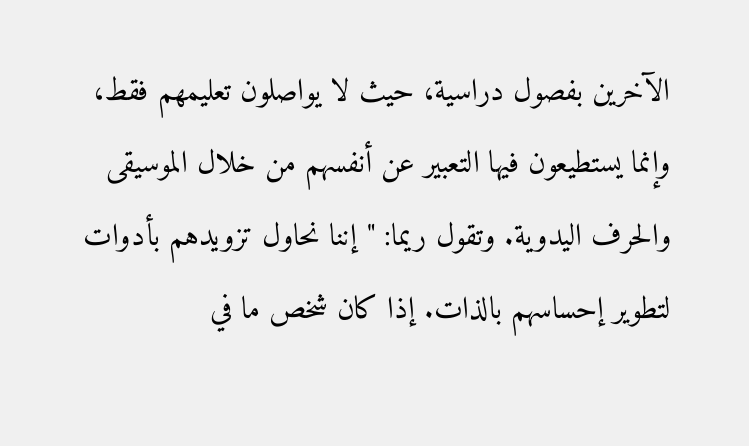الآخرين بفصول دراسية، حيث لا يواصلون تعليمهم فقط، وإنما يستطيعون فيها التعبير عن أنفسهم من خلال الموسيقى والحرف اليدوية. وتقول ريما: "إننا نحاول تزويدهم بأدوات لتطوير إحساسهم بالذات. إذا كان شخص ما في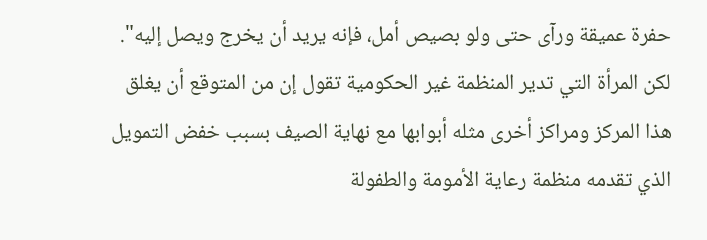حفرة عميقة ورآى حتى ولو بصيص أمل، فإنه يريد أن يخرج ويصل إليه".
لكن المرأة التي تدير المنظمة غير الحكومية تقول إن من المتوقع أن يغلق هذا المركز ومراكز أخرى مثله أبوابها مع نهاية الصيف بسبب خفض التمويل الذي تقدمه منظمة رعاية الأمومة والطفولة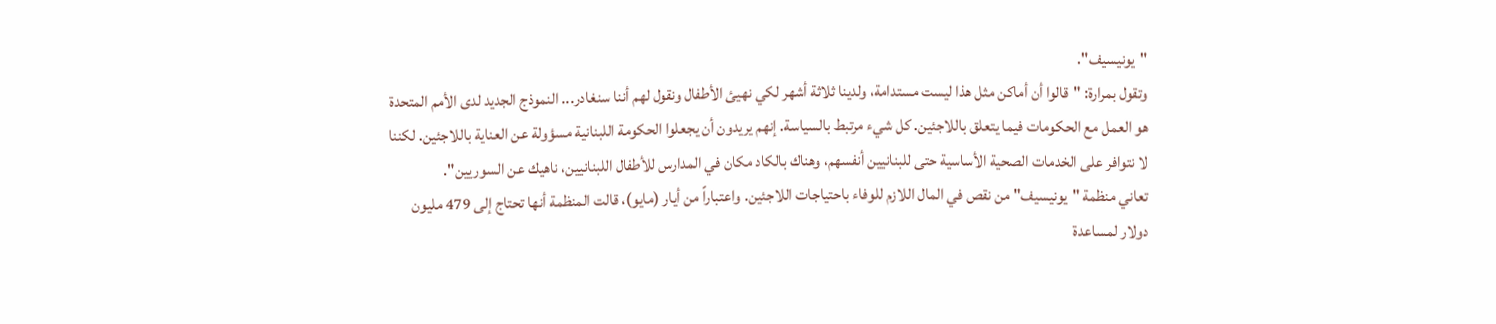"يونيسيف".
وتقول بمرارة: "قالوا أن أماكن مثل هذا ليست مستدامة، ولدينا ثلاثة أشهر لكي نهيئ الأطفال ونقول لهم أننا سنغادر... النموذج الجديد لدى الأمم المتحدة هو العمل مع الحكومات فيما يتعلق باللاجئين. كل شيء مرتبط بالسياسة. إنهم يريدون أن يجعلوا الحكومة اللبنانية مسؤولة عن العناية باللاجئين. لكننا لا نتوافر على الخدمات الصحية الأساسية حتى للبنانيين أنفسهم، وهناك بالكاد مكان في المدارس للأطفال اللبنانيين، ناهيك عن السوريين".
تعاني منظمة "يونيسيف" من نقص في المال اللازم للوفاء باحتياجات اللاجئين. واعتباراً من أيار (مايو)، قالت المنظمة أنها تحتاج إلى 479 مليون دولار لمساعدة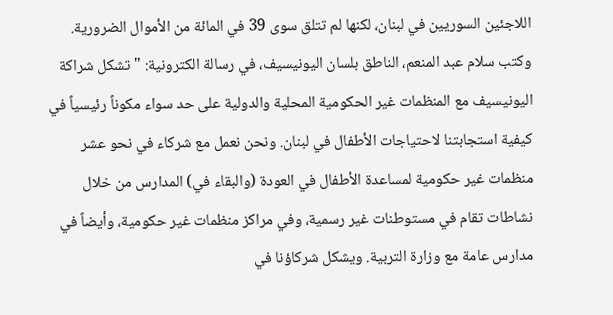اللاجئين السوريين في لبنان، لكنها لم تتلق سوى 39 في المائة من الأموال الضرورية.
وكتب سلام عبد المنعم، الناطق بلسان اليونيسيف، في رسالة الكترونية: "تشكل شراكة اليونيسيف مع المنظمات غير الحكومية المحلية والدولية على حد سواء مكوناً رئيسياً في كيفية استجابتنا لاحتياجات الأطفال في لبنان. ونحن نعمل مع شركاء في نحو عشر منظمات غير حكومية لمساعدة الأطفال في العودة (والبقاء في) المدارس من خلال نشاطات تقام في مستوطنات غير رسمية، وفي مراكز منظمات غير حكومية، وأيضاً في مدارس عامة مع وزارة التربية. ويشكل شركاؤنا في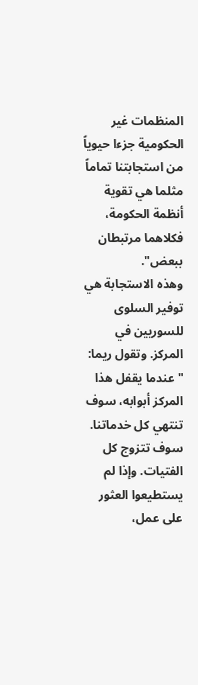المنظمات غير الحكومية جزءا حيوياً من استجابتنا تماماً مثلما هي تقوية أنظمة الحكومة، فكلاهما مرتبطان ببعض".
وهذه الاستجابة هي توفير السلوى للسوريين في المركز. وتقول ريما: "عندما يقفل هذا المركز أبوابه، سوف تنتهي كل خدماتنا. سوف تتزوج كل الفتيات. وإذا لم يستطيعوا العثور على عمل،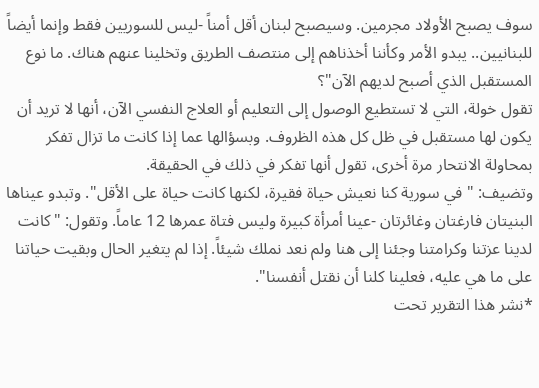سوف يصبح الأولاد مجرمين. وسيصبح لبنان أقل أمناً -ليس للسوريين فقط وإنما أيضاً للبنانيين.. يبدو الأمر وكأننا أخذناهم إلى منتصف الطريق وتخلينا عنهم هناك. ما نوع المستقبل الذي أصبح لديهم الآن"؟
تقول خولة، التي لا تستطيع الوصول إلى التعليم أو العلاج النفسي الآن، أنها لا تريد أن يكون لها مستقبل في ظل كل هذه الظروف. وبسؤالها عما إذا كانت ما تزال تفكر بمحاولة الانتحار مرة أخرى، تقول أنها تفكر في ذلك في الحقيقة.
وتضيف: "في سورية كنا نعيش حياة فقيرة، لكنها كانت حياة على الأقل". وتبدو عيناها البنيتان فارغتان وغائرتان -عينا أمرأة كبيرة وليس فتاة عمرها 12 عاماً. وتقول: "كانت لدينا عزتنا وكرامتنا وجئنا إلى هنا ولم نعد نملك شيئاً. إذا لم يتغير الحال وبقيت حياتنا على ما هي عليه، فعلينا كلنا أن نقتل أنفسنا".
*نشر هذا التقرير تحت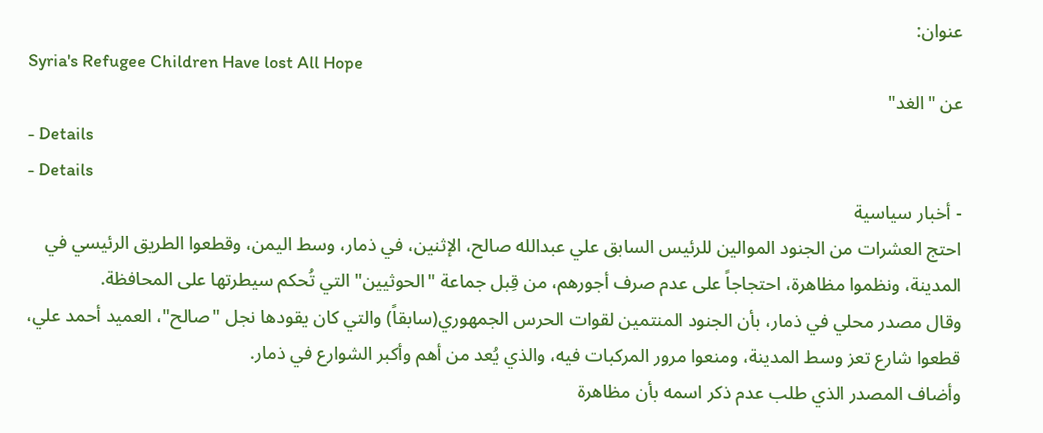عنوان:
Syria's Refugee Children Have lost All Hope
عن "الغد"
- Details
- Details
- أخبار سياسية
احتج العشرات من الجنود الموالين للرئيس السابق علي عبدالله صالح، الإثنين، في ذمار، وسط اليمن، وقطعوا الطريق الرئيسي في المدينة، ونظموا مظاهرة، احتجاجاً على عدم صرف أجورهم، من قِبل جماعة "الحوثيين" التي تُحكم سيطرتها على المحافظة.
وقال مصدر محلي في ذمار، بأن الجنود المنتمين لقوات الحرس الجمهوري(سابقاً) والتي كان يقودها نجل "صالح"، العميد أحمد علي، قطعوا شارع تعز وسط المدينة، ومنعوا مرور المركبات فيه، والذي يُعد من أهم وأكبر الشوارع في ذمار.
وأضاف المصدر الذي طلب عدم ذكر اسمه بأن مظاهرة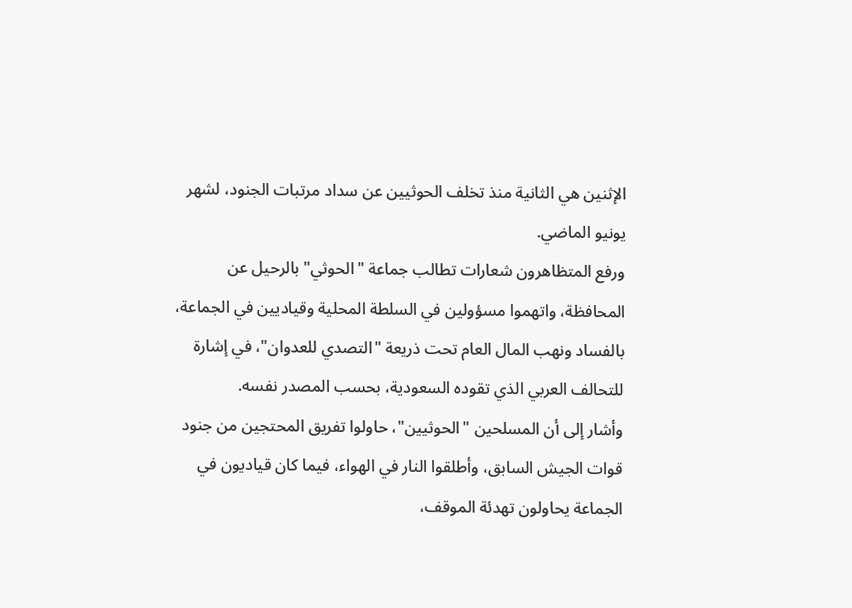الإثنين هي الثانية منذ تخلف الحوثيين عن سداد مرتبات الجنود، لشهر يونيو الماضي.
ورفع المتظاهرون شعارات تطالب جماعة "الحوثي" بالرحيل عن المحافظة، واتهموا مسؤولين في السلطة المحلية وقياديين في الجماعة، بالفساد ونهب المال العام تحت ذريعة "التصدي للعدوان"، في إشارة للتحالف العربي الذي تقوده السعودية، بحسب المصدر نفسه.
وأشار إلى أن المسلحين "الحوثيين"، حاولوا تفريق المحتجين من جنود قوات الجيش السابق، وأطلقوا النار في الهواء، فيما كان قياديون في الجماعة يحاولون تهدئة الموقف،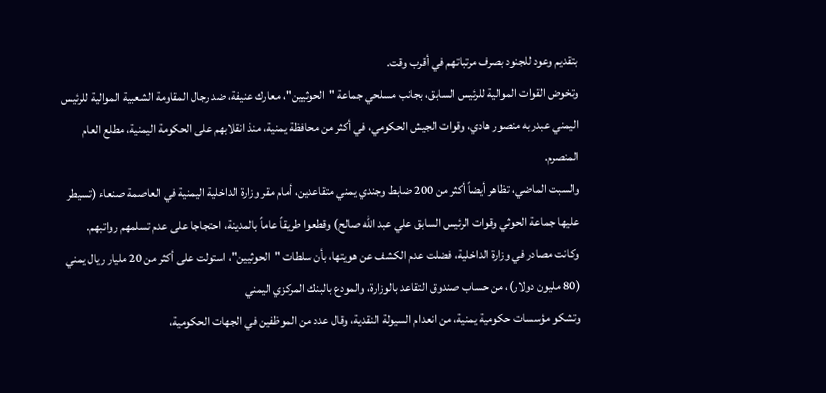بتقديم وعود للجنود بصرف مرتباتهم في أقرب وقت.
وتخوض القوات الموالية للرئيس السابق، بجانب مسلحي جماعة "الحوثيين"، معارك عنيفة، ضد رجال المقاومة الشعبية الموالية للرئيس اليمني عبدربه منصور هادي، وقوات الجيش الحكومي، في أكثر من محافظة يمنية، منذ انقلابهم على الحكومة اليمنية، مطلع العام المنصرم.
والسبت الماضي، تظاهر أيضاً أكثر من 200 ضابط وجندي يمني متقاعدين، أمام مقر وزارة الداخلية اليمنية في العاصمة صنعاء (تسيطر عليها جماعة الحوثي وقوات الرئيس السابق علي عبد الله صالح) وقطعوا طريقاً عاماً بالمدينة، احتجاجا على عدم تسلمهم رواتبهم.
وكانت مصادر في وزارة الداخلية، فضلت عدم الكشف عن هويتها، بأن سلطات "الحوثيين"، استولت على أكثر من 20 مليار ريال يمني (80 مليون دولار)، من حساب صندوق التقاعد بالوزارة، والمودع بالبنك المركزي اليمني
وتشكو مؤسسات حكومية يمنية، من انعدام السيولة النقدية، وقال عدد من الموظفين في الجهات الحكومية،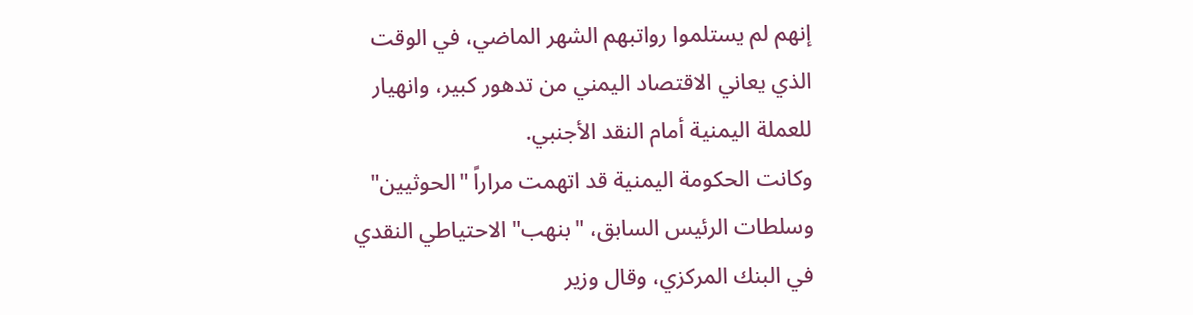إنهم لم يستلموا رواتبهم الشهر الماضي، في الوقت الذي يعاني الاقتصاد اليمني من تدهور كبير، وانهيار للعملة اليمنية أمام النقد الأجنبي.
وكانت الحكومة اليمنية قد اتهمت مراراً "الحوثيين" وسلطات الرئيس السابق، "بنهب" الاحتياطي النقدي في البنك المركزي، وقال وزير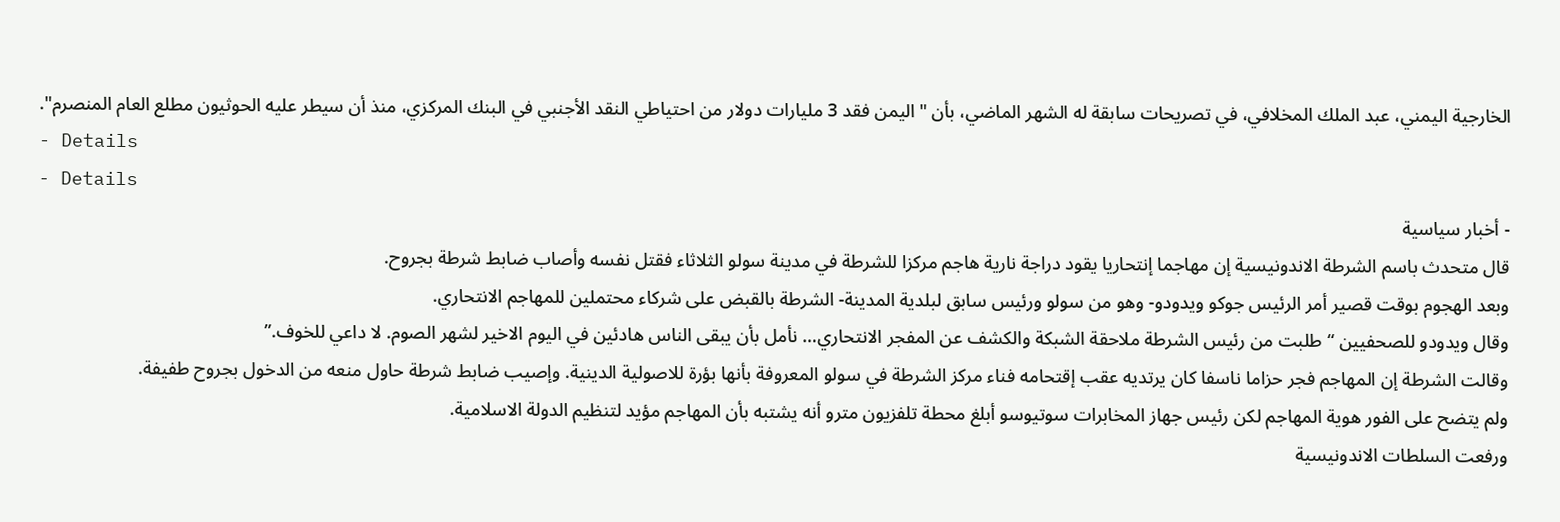الخارجية اليمني، عبد الملك المخلافي، في تصريحات سابقة له الشهر الماضي، بأن "اليمن فقد 3 مليارات دولار من احتياطي النقد الأجنبي في البنك المركزي، منذ أن سيطر عليه الحوثيون مطلع العام المنصرم".
- Details
- Details
- أخبار سياسية
قال متحدث باسم الشرطة الاندونيسية إن مهاجما إنتحاريا يقود دراجة نارية هاجم مركزا للشرطة في مدينة سولو الثلاثاء فقتل نفسه وأصاب ضابط شرطة بجروح.
وبعد الهجوم بوقت قصير أمر الرئيس جوكو ويدودو- وهو من سولو ورئيس سابق لبلدية المدينة- الشرطة بالقبض على شركاء محتملين للمهاجم الانتحاري.
وقال ويدودو للصحفيين “طلبت من رئيس الشرطة ملاحقة الشبكة والكشف عن المفجر الانتحاري… نأمل بأن يبقى الناس هادئين في اليوم الاخير لشهر الصوم. لا داعي للخوف.”
وقالت الشرطة إن المهاجم فجر حزاما ناسفا كان يرتديه عقب إقتحامه فناء مركز الشرطة في سولو المعروفة بأنها بؤرة للاصولية الدينية. وإصيب ضابط شرطة حاول منعه من الدخول بجروح طفيفة.
ولم يتضح على الفور هوية المهاجم لكن رئيس جهاز المخابرات سوتيوسو أبلغ محطة تلفزيون مترو أنه يشتبه بأن المهاجم مؤيد لتنظيم الدولة الاسلامية.
ورفعت السلطات الاندونيسية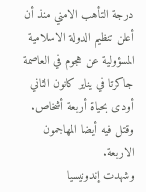درجة التأهب الامني منذ أن أعلن تنظيم الدولة الاسلامية المسؤولية عن هجوم في العاصمة جاكرتا في يناير كانون الثاني أودى بحياة أربعة أشخاص. وقتل فيه أيضا المهاجمون الاربعة.
وشهدت إندونيسيا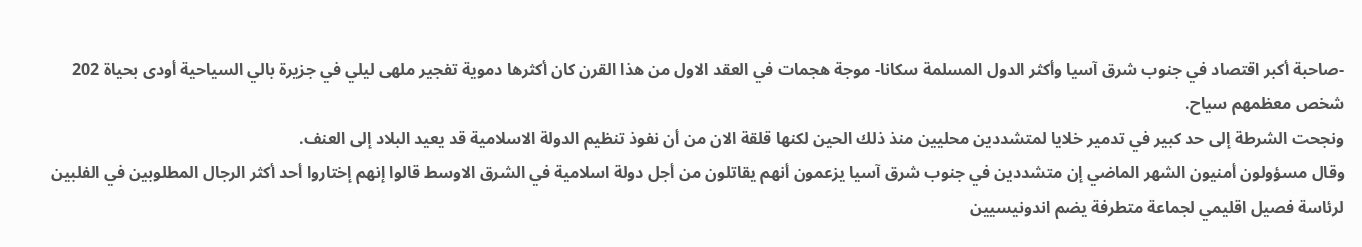-صاحبة أكبر اقتصاد في جنوب شرق آسيا وأكثر الدول المسلمة سكانا- موجة هجمات في العقد الاول من هذا القرن كان أكثرها دموية تفجير ملهى ليلي في جزيرة بالي السياحية أودى بحياة 202 شخص معظمهم سياح.
ونجحت الشرطة إلى حد كبير في تدمير خلايا لمتشددين محليين منذ ذلك الحين لكنها قلقة الان من أن نفوذ تنظيم الدولة الاسلامية قد يعيد البلاد إلى العنف.
وقال مسؤولون أمنيون الشهر الماضي إن متشددين في جنوب شرق آسيا يزعمون أنهم يقاتلون من أجل دولة اسلامية في الشرق الاوسط قالوا إنهم إختاروا أحد أكثر الرجال المطلوبين في الفلبين لرئاسة فصيل اقليمي لجماعة متطرفة يضم اندونيسيين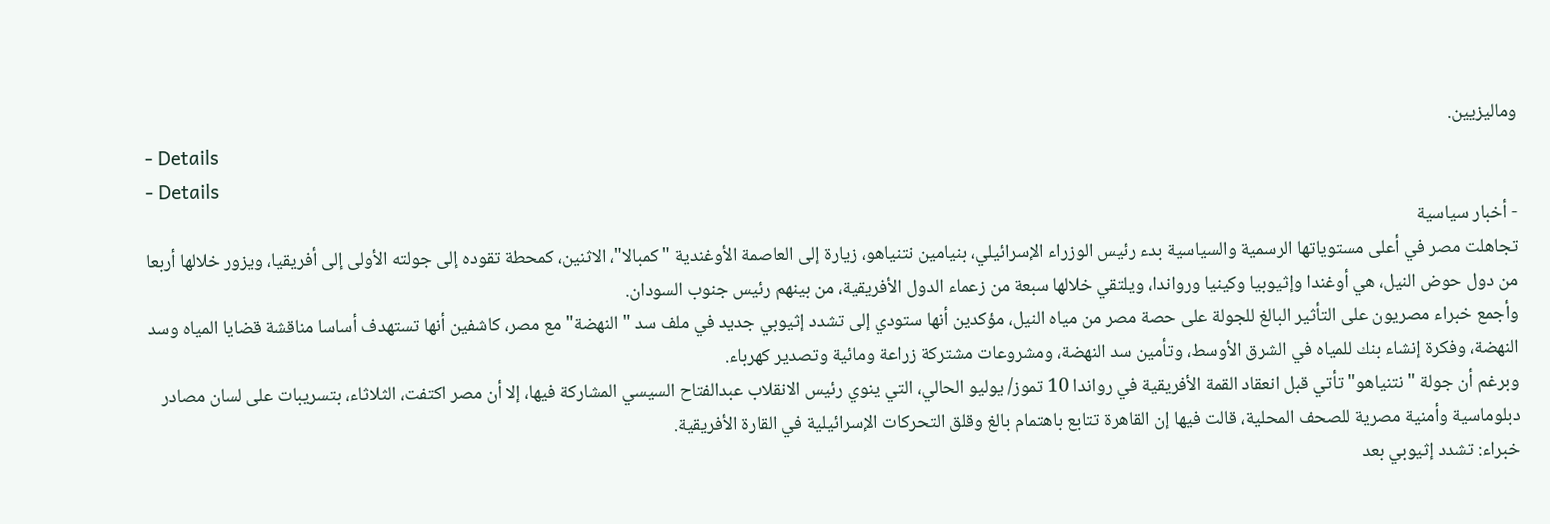وماليزيين.
- Details
- Details
- أخبار سياسية
تجاهلت مصر في أعلى مستوياتها الرسمية والسياسية بدء رئيس الوزراء الإسرائيلي، بنيامين نتنياهو، زيارة إلى العاصمة الأوغندية "كمبالا"، الاثنين، كمحطة تقوده إلى جولته الأولى إلى أفريقيا، ويزور خلالها أربعا من دول حوض النيل، هي أوغندا وإثيوبيا وكينيا ورواندا، ويلتقي خلالها سبعة من زعماء الدول الأفريقية، من بينهم رئيس جنوب السودان.
وأجمع خبراء مصريون على التأثير البالغ للجولة على حصة مصر من مياه النيل، مؤكدين أنها ستودي إلى تشدد إثيوبي جديد في ملف سد "النهضة" مع مصر، كاشفين أنها تستهدف أساسا مناقشة قضايا المياه وسد النهضة، وفكرة إنشاء بنك للمياه في الشرق الأوسط، وتأمين سد النهضة، ومشروعات مشتركة زراعة ومائية وتصدير كهرباء.
وبرغم أن جولة "نتنياهو" تأتي قبل انعقاد القمة الأفريقية في رواندا 10 تموز/ يوليو الحالي، التي ينوي رئيس الانقلاب عبدالفتاح السيسي المشاركة فيها، إلا أن مصر اكتفت، الثلاثاء، بتسريبات على لسان مصادر دبلوماسية وأمنية مصرية للصحف المحلية، قالت فيها إن القاهرة تتابع باهتمام بالغ وقلق التحركات الإسرائيلية في القارة الأفريقية.
خبراء: تشدد إثيوبي بعد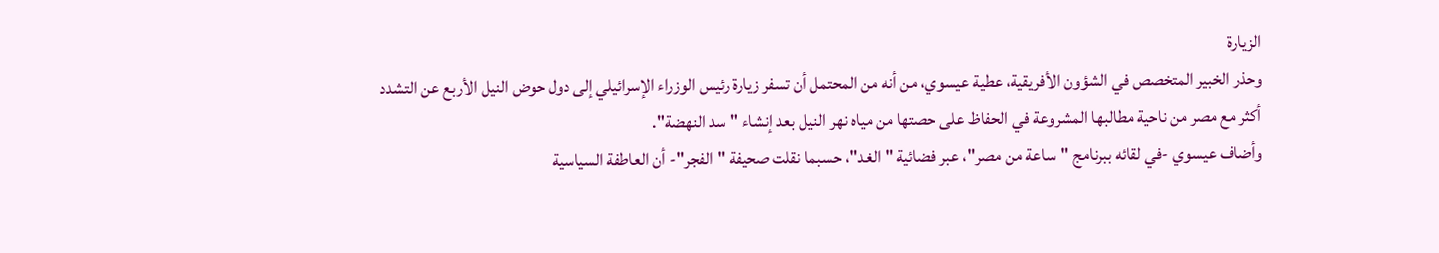الزيارة
وحذر الخبير المتخصص في الشؤون الأفريقية، عطية عيسوي، من أنه من المحتمل أن تسفر زيارة رئيس الوزراء الإسرائيلي إلى دول حوض النيل الأربع عن التشدد أكثر مع مصر من ناحية مطالبها المشروعة في الحفاظ على حصتها من مياه نهر النيل بعد إنشاء "سد النهضة".
وأضاف عيسوي -في لقائه ببرنامج "ساعة من مصر"، عبر فضائية "الغد"، حسبما نقلت صحيفة "الفجر"- أن العاطفة السياسية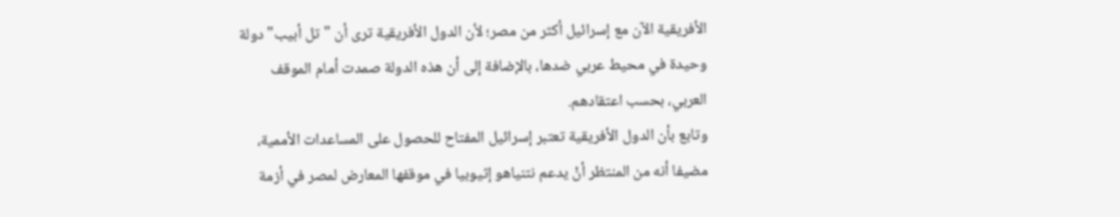الأفريقية الآن مع إسرائيل أكثر من مصر؛ لأن الدول الأفريقية ترى أن "تل أبيب" دولة وحيدة في محيط عربي ضدها، بالإضافة إلى أن هذه الدولة صمدت أمام الموقف العربي، بحسب اعتقادهم.
وتابع بأن الدول الأفريقية تعتبر إسرائيل المفتاح للحصول على المساعدات الأممية، مضيفا أنه من المنتظر أنْ يدعم نتنياهو إثيوبيا في موقفها المعارض لمصر في أزمة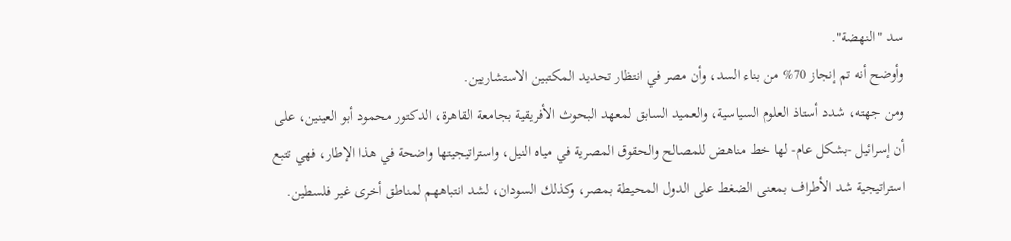سد "النهضة".
وأوضح أنه تم إنجاز 70% من بناء السد، وأن مصر في انتظار تحديد المكتبين الاستشاريين.
ومن جهته، شدد أستاذ العلوم السياسية، والعميد السابق لمعهد البحوث الأفريقية بجامعة القاهرة، الدكتور محمود أبو العينين، على أن إسرائيل -بشكل عام- لها خط مناهض للمصالح والحقوق المصرية في مياه النيل، واستراتيجيتها واضحة في هذا الإطار، فهي تتبع استراتيجية شد الأطراف بمعنى الضغط على الدول المحيطة بمصر، وكذلك السودان، لشد انتباههم لمناطق أخرى غير فلسطين.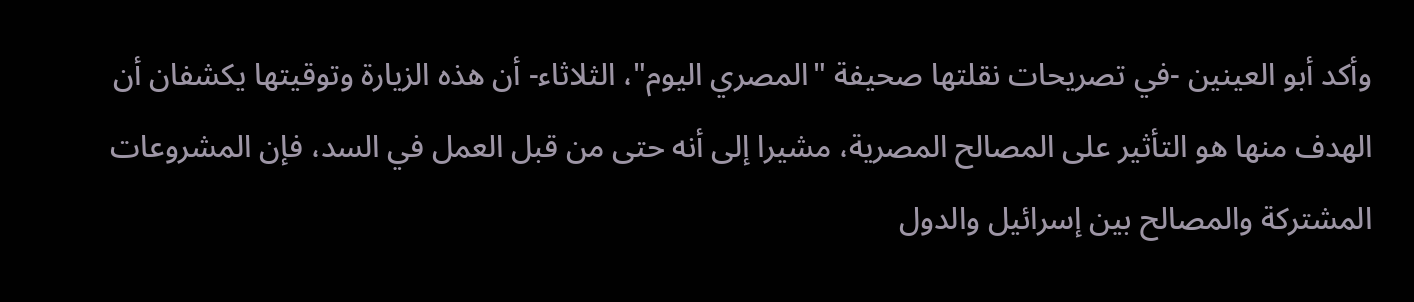وأكد أبو العينين -في تصريحات نقلتها صحيفة "المصري اليوم"، الثلاثاء- أن هذه الزيارة وتوقيتها يكشفان أن الهدف منها هو التأثير على المصالح المصرية، مشيرا إلى أنه حتى من قبل العمل في السد، فإن المشروعات المشتركة والمصالح بين إسرائيل والدول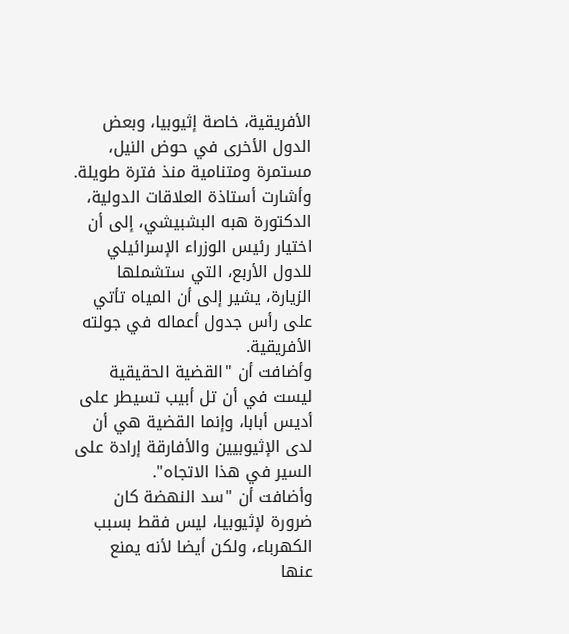الأفريقية، خاصة إثيوبيا، وبعض الدول الأخرى في حوض النيل، مستمرة ومتنامية منذ فترة طويلة.
وأشارت أستاذة العلاقات الدولية، الدكتورة هبه البشبيشي، إلى أن اختيار رئيس الوزراء الإسرائيلي للدول الأربع، التي ستشملها الزيارة، يشير إلى أن المياه تأتي على رأس جدول أعماله في جولته الأفريقية.
وأضافت أن "القضية الحقيقية ليست في أن تل أبيب تسيطر على أديس أبابا، وإنما القضية هي أن لدى الإثيوبيين والأفارقة إرادة على السير في هذا الاتجاه".
وأضافت أن "سد النهضة كان ضرورة لإثيوبيا، ليس فقط بسبب الكهرباء، ولكن أيضا لأنه يمنع عنها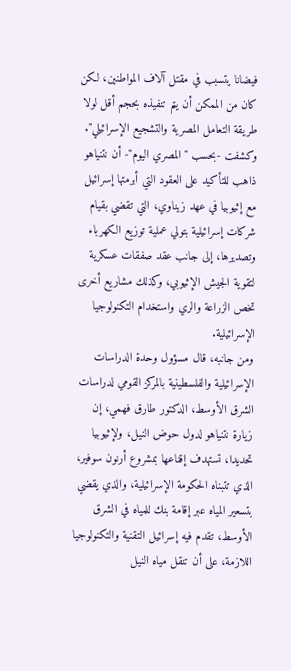فيضانا يتسبب في مقتل آلاف المواطنين، لكن كان من الممكن أن يتم تنفيذه بحجم أقل لولا طريقة التعامل المصرية والتشجيع الإسرائيلي".
وكشفت -بحسب "المصري اليوم"- أن نتنياهو ذاهب للتأكيد على العقود التي أبرمتها إسرائيل مع إثيوبيا في عهد زيناوي، التي تقضي بقيام شركات إسرائيلية بتولي عملية توزيع الكهرباء وتصديرها، إلى جانب عقد صفقات عسكرية لتقوية الجيش الإثيوبي، وكذلك مشاريع أخرى تخص الزراعة والري واستخدام التكنولوجيا الإسرائيلية.
ومن جانبه، قال مسؤول وحدة الدراسات الإسرائيلية والفلسطينية بالمركز القومي لدراسات الشرق الأوسط، الدكتور طارق فهمي، إن زيارة نتنياهو لدول حوض النيل، ولإثيوبيا تحديدا، تستهدف إقناعها بمشروع أرنون سوفير، الذي تتبناه الحكومة الإسرائيلية، والذي يقضي بتسعير المياه عبر إقامة بنك للمياه في الشرق الأوسط، تقدم فيه إسرائيل التقنية والتكنولوجيا اللازمة، على أن تنقل مياه النيل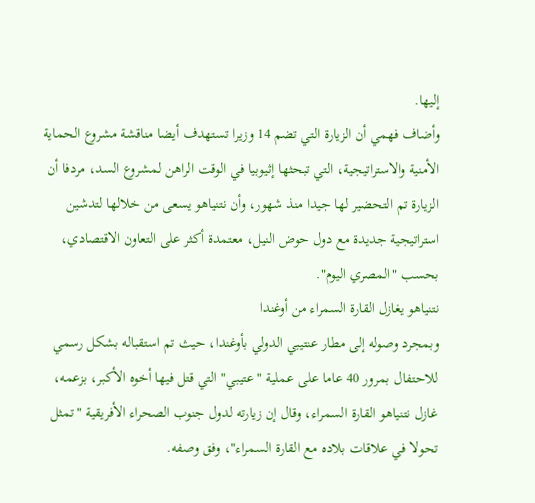إليها.
وأضاف فهمي أن الزيارة التي تضم 14 وزيرا تستهدف أيضا مناقشة مشروع الحماية الأمنية والاستراتيجية، التي تبحثها إثيوبيا في الوقت الراهن لمشروع السد، مردفا أن الزيارة تم التحضير لها جيدا منذ شهور، وأن نتنياهو يسعى من خلالها لتدشين استراتيجية جديدة مع دول حوض النيل، معتمدة أكثر على التعاون الاقتصادي، بحسب "المصري اليوم".
نتنياهو يغازل القارة السمراء من أوغندا
وبمجرد وصوله إلى مطار عنتيبي الدولي بأوغندا، حيث تم استقباله بشكل رسمي للاحتفال بمرور 40 عاما على عملية "عتيبي" التي قتل فيها أخوه الأكبر، بزعمه، غازل نتنياهو القارة السمراء، وقال إن زيارته لدول جنوب الصحراء الأفريقية "تمثل تحولا في علاقات بلاده مع القارة السمراء"، وفق وصفه.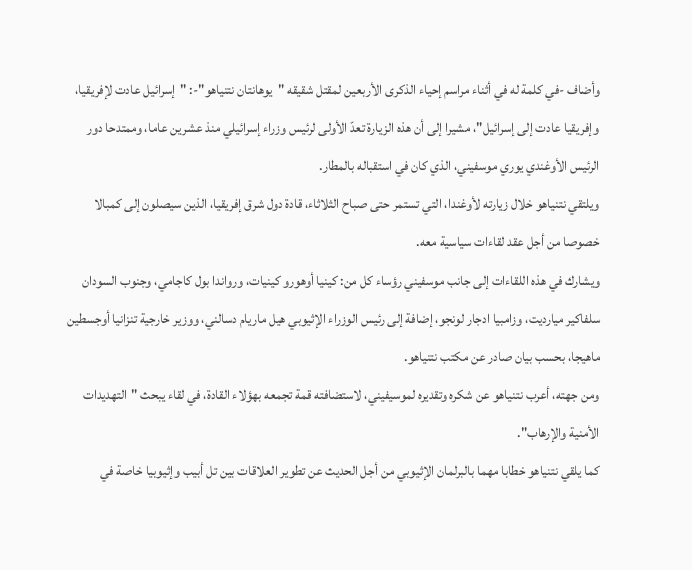وأضاف -في كلمة له في أثناء مراسم إحياء الذكرى الأربعين لمقتل شقيقه "يوهانتان نتنياهو"-: "إسرائيل عادت لإفريقيا، وإفريقيا عادت إلى إسرائيل"، مشيرا إلى أن هذه الزيارة تعدّ الأولى لرئيس وزراء إسرائيلي منذ عشرين عاما، وممتدحا دور الرئيس الأوغندي يوري موسفيني، الذي كان في استقباله بالمطار.
ويلتقي نتنياهو خلال زيارته لأوغندا، التي تستمر حتى صباح الثلاثاء، قادة دول شرق إفريقيا، الذين سيصلون إلى كمبالا خصوصا من أجل عقد لقاءات سياسية معه.
ويشارك في هذه اللقاءات إلى جانب موسفيني رؤساء كل من: كينيا أوهورو كينيات، ورواندا بول كاجامي، وجنوب السودان سلفاكير ميارديت، وزامبيا ادجار لونجو، إضافة إلى رئيس الوزراء الإثيوبي هيل ماريام دسالني، ووزير خارجية تنزانيا أوجسطين ماهيجا، بحسب بيان صادر عن مكتب نتنياهو.
ومن جهته، أعرب نتنياهو عن شكره وتقديره لموسيفيني، لاستضافته قمة تجمعه بهؤلاء القادة، في لقاء يبحث "التهديدات الأمنية والإرهاب".
كما يلقي نتنياهو خطابا مهما بالبرلمان الإثيوبي من أجل الحديث عن تطوير العلاقات بين تل أبيب وإثيوبيا خاصة في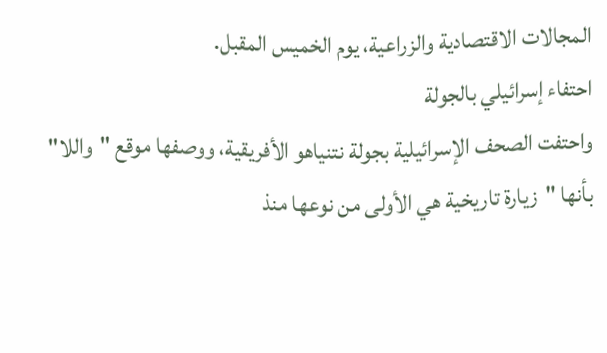المجالات الاقتصادية والزراعية، يوم الخميس المقبل.
احتفاء إسرائيلي بالجولة
واحتفت الصحف الإسرائيلية بجولة نتنياهو الأفريقية، ووصفها موقع "واللا" بأنها "زيارة تاريخية هي الأولى من نوعها منذ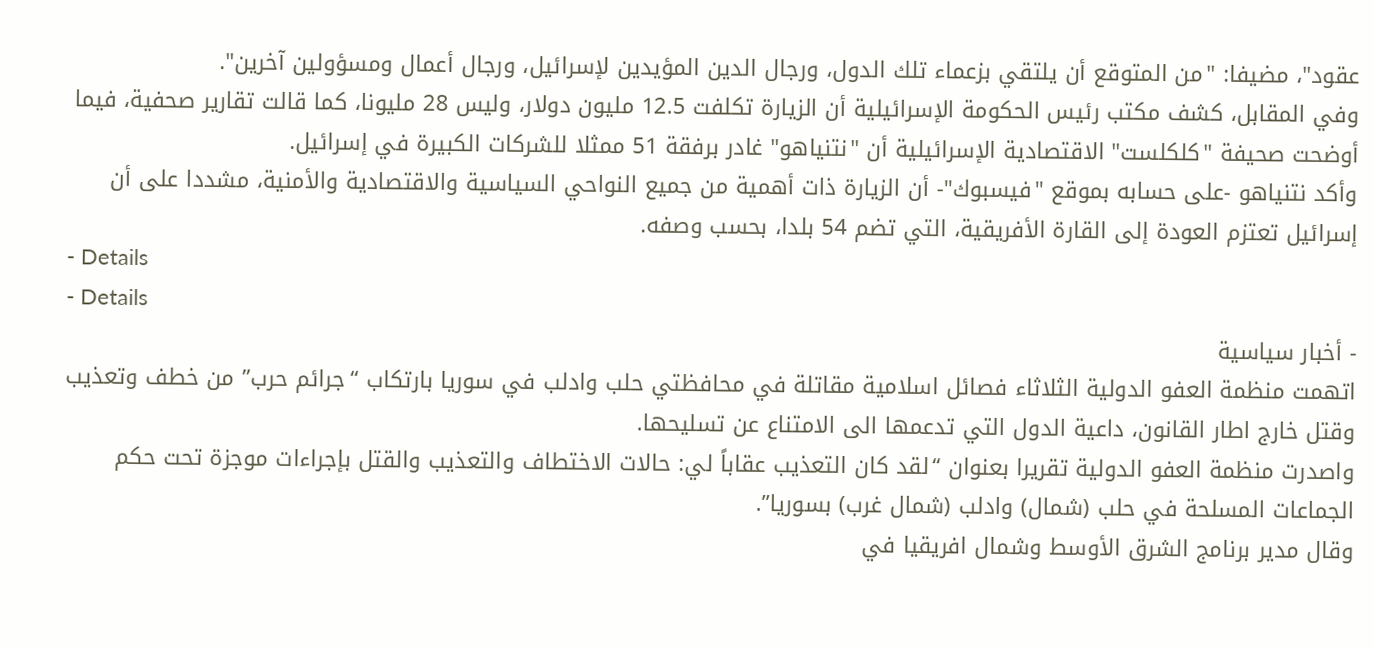عقود"، مضيفا: "من المتوقع أن يلتقي بزعماء تلك الدول، ورجال الدين المؤيدين لإسرائيل، ورجال أعمال ومسؤولين آخرين".
وفي المقابل، كشف مكتب رئيس الحكومة الإسرائيلية أن الزيارة تكلفت 12.5 مليون دولار، وليس 28 مليونا، كما قالت تقارير صحفية، فيما أوضحت صحيفة "كلكلست" الاقتصادية الإسرائيلية أن "نتنياهو" غادر برفقة 51 ممثلا للشركات الكبيرة في إسرائيل.
وأكد نتنياهو -على حسابه بموقع "فيسبوك"- أن الزيارة ذات أهمية من جميع النواحي السياسية والاقتصادية والأمنية، مشددا على أن إسرائيل تعتزم العودة إلى القارة الأفريقية، التي تضم 54 بلدا، بحسب وصفه.
- Details
- Details
- أخبار سياسية
اتهمت منظمة العفو الدولية الثلاثاء فصائل اسلامية مقاتلة في محافظتي حلب وادلب في سوريا بارتكاب “جرائم حرب” من خطف وتعذيب وقتل خارج اطار القانون، داعية الدول التي تدعمها الى الامتناع عن تسليحها.
واصدرت منظمة العفو الدولية تقريرا بعنوان “لقد كان التعذيب عقاباً لي: حالات الاختطاف والتعذيب والقتل بإجراءات موجزة تحت حكم الجماعات المسلحة في حلب (شمال) وادلب (شمال غرب) بسوريا”.
وقال مدير برنامج الشرق الأوسط وشمال افريقيا في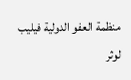منظمة العفو الدولية فيليب لوثر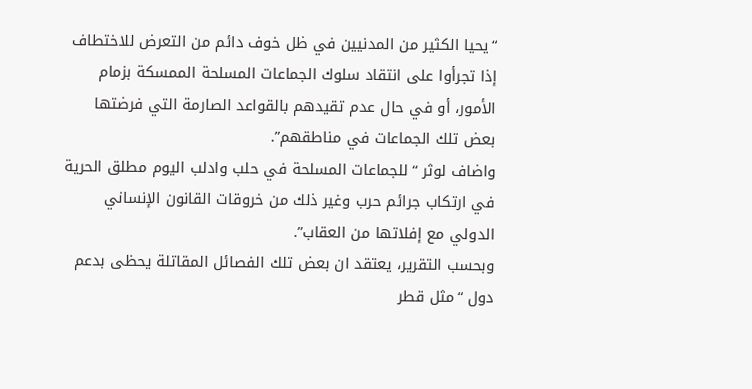“يحيا الكثير من المدنيين في ظل خوف دائم من التعرض للاختطاف إذا تجرأوا على انتقاد سلوك الجماعات المسلحة الممسكة بزمام الأمور، أو في حال عدم تقيدهم بالقواعد الصارمة التي فرضتها بعض تلك الجماعات في مناطقهم”.
واضاف لوثر “للجماعات المسلحة في حلب وادلب اليوم مطلق الحرية في ارتكاب جرائم حرب وغير ذلك من خروقات القانون الإنساني الدولي مع إفلاتها من العقاب”.
وبحسب التقرير، يعتقد ان بعض تلك الفصائل المقاتلة يحظى بدعم دول “مثل قطر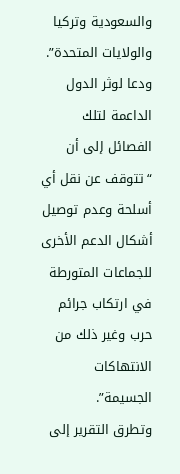والسعودية وتركيا والولايات المتحدة”.
ودعا لوثر الدول الداعمة لتلك الفصائل إلى أن “تتوقف عن نقل أي أسلحة وعدم توصيل أشكال الدعم الأخرى للجماعات المتورطة في ارتكاب جرائم حرب وغير ذلك من الانتهاكات الجسيمة”.
وتطرق التقرير إلى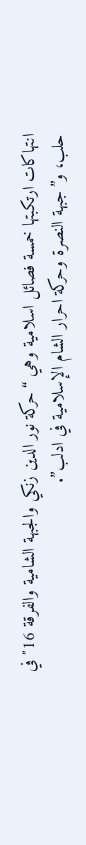انتهاكات ارتكبتها خمسة فصائل اسلامية وهي “حركة نور الدين زنكي والجبهة الشامية والفرقة 16″ في حلب، و”جبهة النصرة وحركة احرار الشام الإسلامية في ادلب”.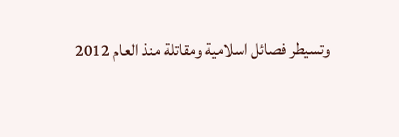وتسيطر فصائل اسلامية ومقاتلة منذ العام 2012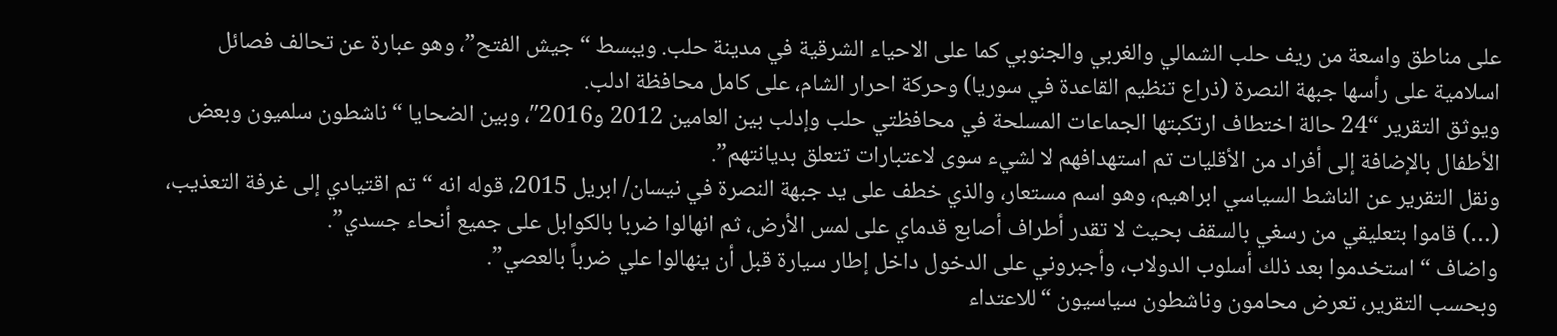على مناطق واسعة من ريف حلب الشمالي والغربي والجنوبي كما على الاحياء الشرقية في مدينة حلب. ويبسط “جيش الفتح”، وهو عبارة عن تحالف فصائل اسلامية على رأسها جبهة النصرة (ذراع تنظيم القاعدة في سوريا) وحركة احرار الشام، على كامل محافظة ادلب.
ويوثق التقرير “24 حالة اختطاف ارتكبتها الجماعات المسلحة في محافظتي حلب وإدلب بين العامين 2012 و2016″، وبين الضحايا “ناشطون سلميون وبعض الأطفال بالإضافة إلى أفراد من الأقليات تم استهدافهم لا لشيء سوى لاعتبارات تتعلق بديانتهم”.
ونقل التقرير عن الناشط السياسي ابراهيم، وهو اسم مستعار، والذي خطف على يد جبهة النصرة في نيسان/ ابريل 2015، قوله انه “تم اقتيادي إلى غرفة التعذيب، (…) قاموا بتعليقي من رسغي بالسقف بحيث لا تقدر أطراف أصابع قدماي على لمس الأرض، ثم انهالوا ضربا بالكوابل على جميع أنحاء جسدي”.
واضاف “استخدموا بعد ذلك أسلوب الدولاب، وأجبروني على الدخول داخل إطار سيارة قبل أن ينهالوا علي ضرباً بالعصي”.
وبحسب التقرير، تعرض محامون وناشطون سياسيون “للاعتداء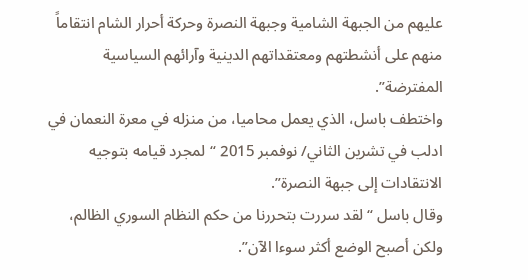عليهم من الجبهة الشامية وجبهة النصرة وحركة أحرار الشام انتقاماً منهم على أنشطتهم ومعتقداتهم الدينية وآرائهم السياسية المفترضة”.
واختطف باسل، الذي يعمل محاميا، من منزله في معرة النعمان في ادلب في تشرين الثاني/ نوفمبر 2015 “لمجرد قيامه بتوجيه الانتقادات إلى جبهة النصرة”.
وقال باسل “لقد سررت بتحررنا من حكم النظام السوري الظالم، ولكن أصبح الوضع أكثر سوءا الآن”.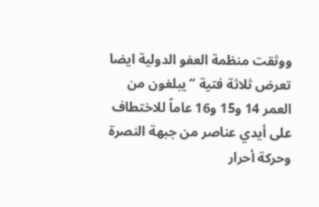ووثقت منظمة العفو الدولية ايضا تعرض ثلاثة فتية “يبلغون من العمر 14 و15 و16 عاماً للاختطاف على أيدي عناصر من جبهة النصرة وحركة أحرار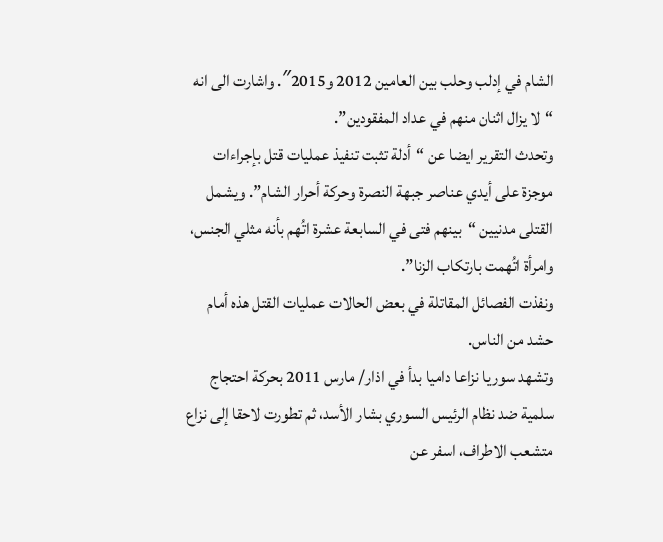الشام في إدلب وحلب بين العامين 2012 و2015″. واشارت الى انه “لا يزال اثنان منهم في عداد المفقودين”.
وتحدث التقرير ايضا عن “أدلة تثبت تنفيذ عمليات قتل بإجراءات موجزة على أيدي عناصر جبهة النصرة وحركة أحرار الشام”. ويشمل القتلى مدنيين “بينهم فتى في السابعة عشرة اتُهم بأنه مثلي الجنس، وامرأة اتُهمت بارتكاب الزنا”.
ونفذت الفصائل المقاتلة في بعض الحالات عمليات القتل هذه أمام حشد من الناس.
وتشهد سوريا نزاعا داميا بدأ في اذار/ مارس 2011 بحركة احتجاج سلمية ضد نظام الرئيس السوري بشار الأسد، ثم تطورت لاحقا إلى نزاع متشعب الاطراف، اسفر عن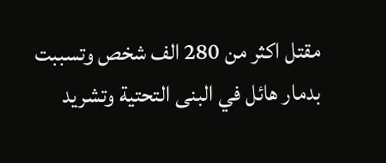مقتل اكثر من 280 الف شخص وتسببت بدمار هائل في البنى التحتية وتشريد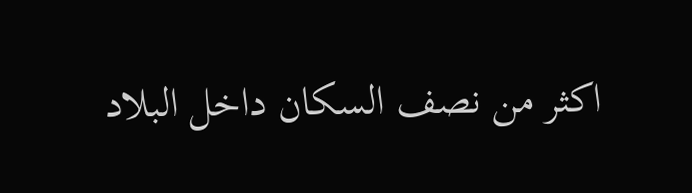اكثر من نصف السكان داخل البلاد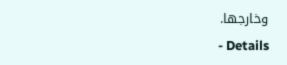وخارجها.
- Details